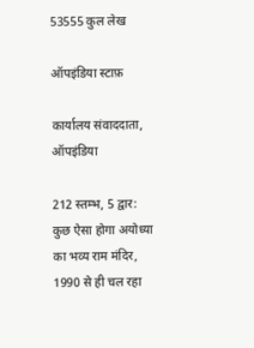53555 कुल लेख

ऑपइंडिया स्टाफ़

कार्यालय संवाददाता, ऑपइंडिया

212 स्तम्भ, 5 द्वार: कुछ ऐसा होगा अयोध्या का भव्य राम मंदिर, 1990 से ही चल रहा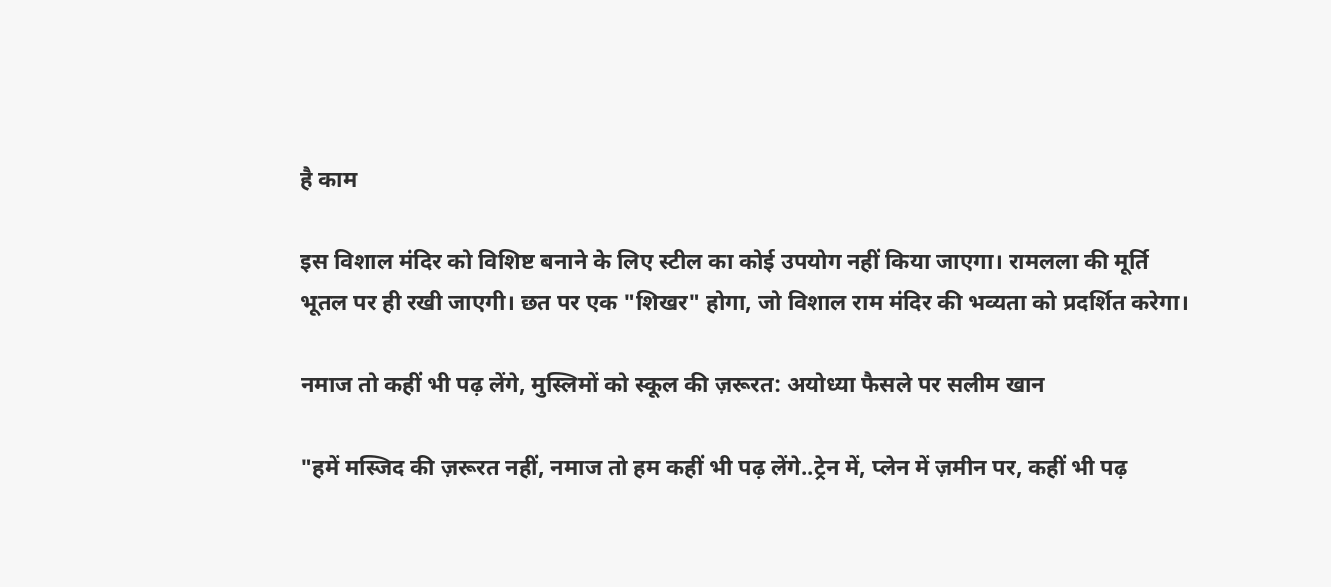है काम

इस विशाल मंदिर को विशिष्ट बनाने के लिए स्टील का कोई उपयोग नहीं किया जाएगा। रामलला की मूर्ति भूतल पर ही रखी जाएगी। छत पर एक "शिखर" होगा, जो विशाल राम मंदिर की भव्यता को प्रदर्शित करेगा।

नमाज तो कहीं भी पढ़ लेंगे, मुस्लिमों को स्कूल की ज़रूरत: अयोध्या फैसले पर सलीम खान

"हमें मस्जिद की ज़रूरत नहीं, नमाज तो हम कहीं भी पढ़ लेंगे..ट्रेन में, प्लेन में ज़मीन पर, कहीं भी पढ़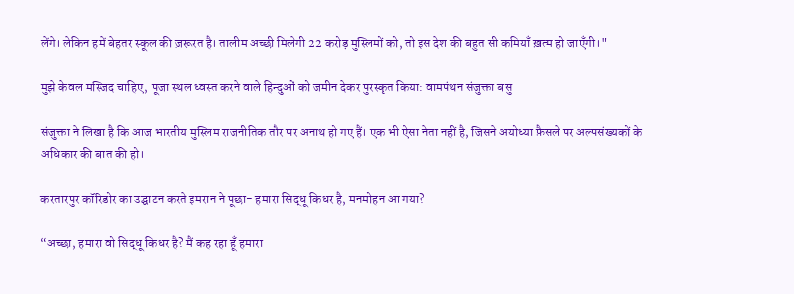लेंगे। लेकिन हमें बेहतर स्कूल की ज़रूरत है। तालीम अच्छी मिलेगी 22 करोड़ मुस्लिमों को, तो इस देश की बहुत सी कमियाँ ख़त्म हो जाएँगी।"

मुझे केवल मस्जिद चाहिए, पूजा स्थल ध्वस्त करने वाले हिन्दुओं को जमीन देकर पुरस्कृत किया: वामपंथन संजुक्ता बसु

संजुक्ता ने लिखा है कि आज भारतीय मुस्लिम राजनीतिक तौर पर अनाथ हो गए हैं। एक भी ऐसा नेता नहीं है, जिसने अयोध्या फ़ैसले पर अल्पसंख्यकों के अधिकार की बात की हो।

करतारपुर कॉरिडोर का उद्घाटन करते इमरान ने पूछा- हमारा सिद्धू किधर है, मनमोहन आ गया?

“अच्छा, हमारा वो सिद्धू किधर है? मैं कह रहा हूँ हमारा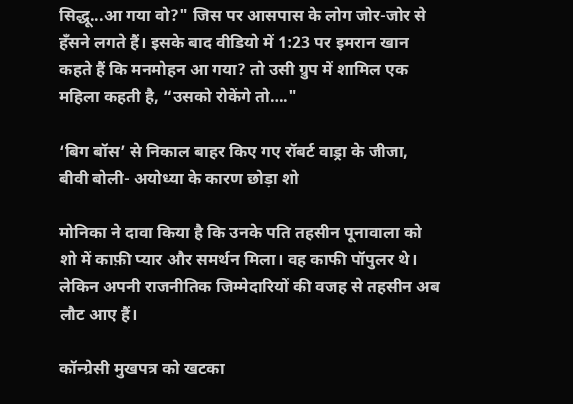सिद्धू...आ गया वो?" जिस पर आसपास के लोग जोर-जोर से हँसने लगते हैं। इसके बाद वीडियो में 1:23 पर इमरान खान कहते हैं कि मनमोहन आ गया? तो उसी ग्रुप में शामिल एक महिला कहती है, “उसको रोकेंगे तो…."

‘बिग बॉस’ से निकाल बाहर किए गए रॉबर्ट वाड्रा के जीजा, बीवी बोली- अयोध्या के कारण छोड़ा शो

मोनिका ने दावा किया है कि उनके पति तहसीन पूनावाला को शो में काफ़ी प्यार और समर्थन मिला। वह काफी पॉपुलर थे। लेकिन अपनी राजनीतिक जिम्मेदारियों की वजह से तहसीन अब लौट आए हैं।

कॉन्ग्रेसी मुखपत्र को खटका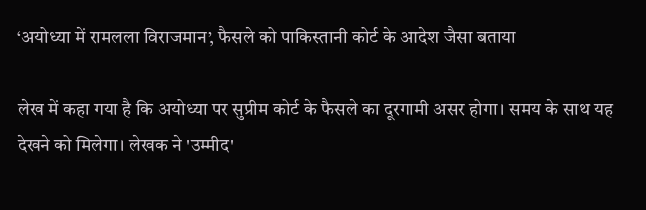‘अयोध्या में रामलला विराजमान’, फैसले को पाकिस्तानी कोर्ट के आदेश जैसा बताया

लेख में कहा गया है कि अयोध्या पर सुप्रीम कोर्ट के फैसले का दूरगामी असर होगा। समय के साथ यह देखने को मिलेगा। लेखक ने 'उम्मीद'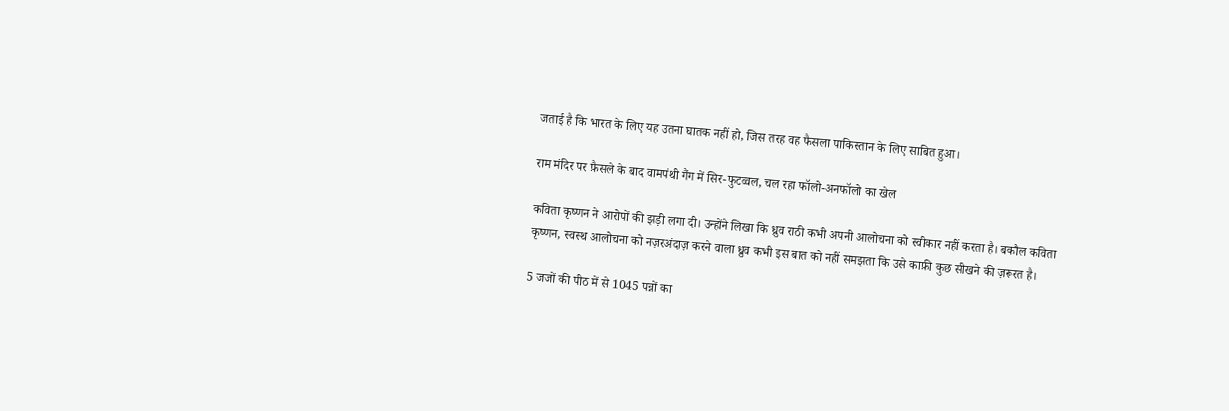जताई है कि भारत के लिए यह उतना घातक नहीं हो, जिस तरह वह फैसला पाकिस्तान के लिए साबित हुआ।

राम मंदिर पर फ़ैसले के बाद वामपंथी गैंग में सिर-फुटव्वल, चल रहा फॉलो-अनफॉलो का खेल

कविता कृष्णन ने आरोपों की झड़ी लगा दी। उन्होंने लिखा कि ध्रुव राठी कभी अपनी आलोचना को स्वीकार नहीं करता है। बकौल कविता कृष्णन, स्वस्थ आलोचना को नज़रअंदाज़ करने वाला ध्रुव कभी इस बात को नहीं समझता कि उसे काफ़ी कुछ सीखने की ज़रूरत है।

5 जजों की पीठ में से 1045 पन्नों का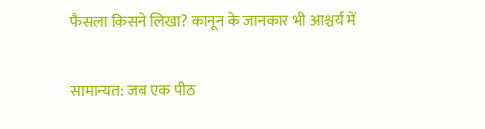फैसला किसने लिखा? कानून के जानकार भी आश्चर्य में

सामान्यत: जब एक पीठ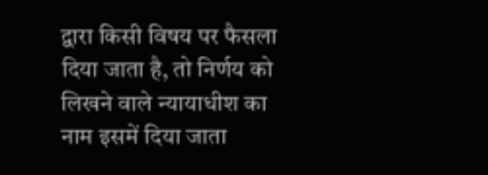द्वारा किसी विषय पर फैसला दिया जाता है, तो निर्णय को लिखने वाले न्यायाधीश का नाम इसमें दिया जाता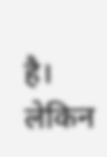है। लेकिन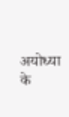अयोध्या के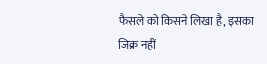फैसले को किसने लिखा है, इसका जिक्र नहीं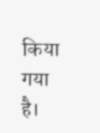किया गया है।